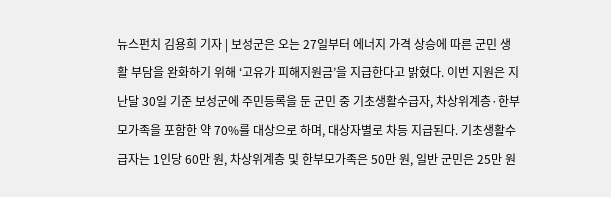뉴스펀치 김용희 기자 | 보성군은 오는 27일부터 에너지 가격 상승에 따른 군민 생활 부담을 완화하기 위해 ‘고유가 피해지원금’을 지급한다고 밝혔다. 이번 지원은 지난달 30일 기준 보성군에 주민등록을 둔 군민 중 기초생활수급자, 차상위계층·한부모가족을 포함한 약 70%를 대상으로 하며, 대상자별로 차등 지급된다. 기초생활수급자는 1인당 60만 원, 차상위계층 및 한부모가족은 50만 원, 일반 군민은 25만 원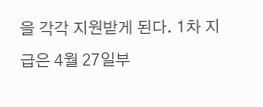을 각각 지원받게 된다. 1차 지급은 4월 27일부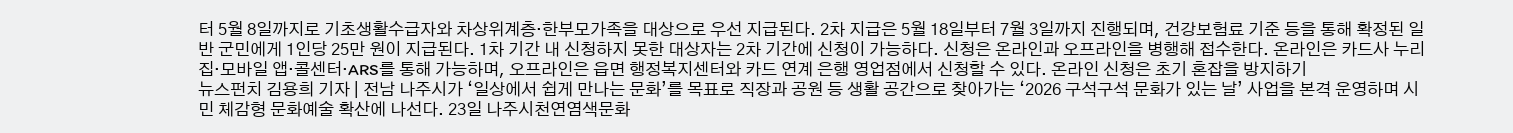터 5월 8일까지로 기초생활수급자와 차상위계층·한부모가족을 대상으로 우선 지급된다. 2차 지급은 5월 18일부터 7월 3일까지 진행되며, 건강보험료 기준 등을 통해 확정된 일반 군민에게 1인당 25만 원이 지급된다. 1차 기간 내 신청하지 못한 대상자는 2차 기간에 신청이 가능하다. 신청은 온라인과 오프라인을 병행해 접수한다. 온라인은 카드사 누리집·모바일 앱·콜센터·ARS를 통해 가능하며, 오프라인은 읍면 행정복지센터와 카드 연계 은행 영업점에서 신청할 수 있다. 온라인 신청은 초기 혼잡을 방지하기
뉴스펀치 김용희 기자 | 전남 나주시가 ‘일상에서 쉽게 만나는 문화’를 목표로 직장과 공원 등 생활 공간으로 찾아가는 ‘2026 구석구석 문화가 있는 날’ 사업을 본격 운영하며 시민 체감형 문화예술 확산에 나선다. 23일 나주시천연염색문화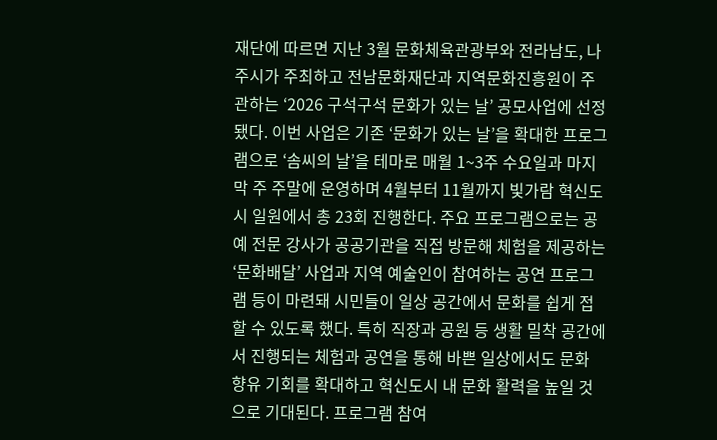재단에 따르면 지난 3월 문화체육관광부와 전라남도, 나주시가 주최하고 전남문화재단과 지역문화진흥원이 주관하는 ‘2026 구석구석 문화가 있는 날’ 공모사업에 선정됐다. 이번 사업은 기존 ‘문화가 있는 날’을 확대한 프로그램으로 ‘솜씨의 날’을 테마로 매월 1~3주 수요일과 마지막 주 주말에 운영하며 4월부터 11월까지 빛가람 혁신도시 일원에서 총 23회 진행한다. 주요 프로그램으로는 공예 전문 강사가 공공기관을 직접 방문해 체험을 제공하는 ‘문화배달’ 사업과 지역 예술인이 참여하는 공연 프로그램 등이 마련돼 시민들이 일상 공간에서 문화를 쉽게 접할 수 있도록 했다. 특히 직장과 공원 등 생활 밀착 공간에서 진행되는 체험과 공연을 통해 바쁜 일상에서도 문화 향유 기회를 확대하고 혁신도시 내 문화 활력을 높일 것으로 기대된다. 프로그램 참여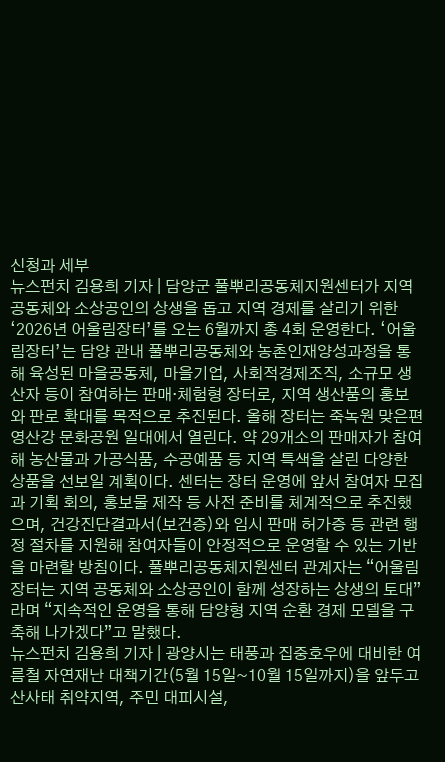신청과 세부
뉴스펀치 김용희 기자 | 담양군 풀뿌리공동체지원센터가 지역 공동체와 소상공인의 상생을 돕고 지역 경제를 살리기 위한 ‘2026년 어울림장터’를 오는 6월까지 총 4회 운영한다. ‘어울림장터’는 담양 관내 풀뿌리공동체와 농촌인재양성과정을 통해 육성된 마을공동체, 마을기업, 사회적경제조직, 소규모 생산자 등이 참여하는 판매·체험형 장터로, 지역 생산품의 홍보와 판로 확대를 목적으로 추진된다. 올해 장터는 죽녹원 맞은편 영산강 문화공원 일대에서 열린다. 약 29개소의 판매자가 참여해 농산물과 가공식품, 수공예품 등 지역 특색을 살린 다양한 상품을 선보일 계획이다. 센터는 장터 운영에 앞서 참여자 모집과 기획 회의, 홍보물 제작 등 사전 준비를 체계적으로 추진했으며, 건강진단결과서(보건증)와 임시 판매 허가증 등 관련 행정 절차를 지원해 참여자들이 안정적으로 운영할 수 있는 기반을 마련할 방침이다. 풀뿌리공동체지원센터 관계자는 “어울림장터는 지역 공동체와 소상공인이 함께 성장하는 상생의 토대”라며 “지속적인 운영을 통해 담양형 지역 순환 경제 모델을 구축해 나가겠다”고 말했다.
뉴스펀치 김용희 기자 | 광양시는 태풍과 집중호우에 대비한 여름철 자연재난 대책기간(5월 15일~10월 15일까지)을 앞두고 산사태 취약지역, 주민 대피시설,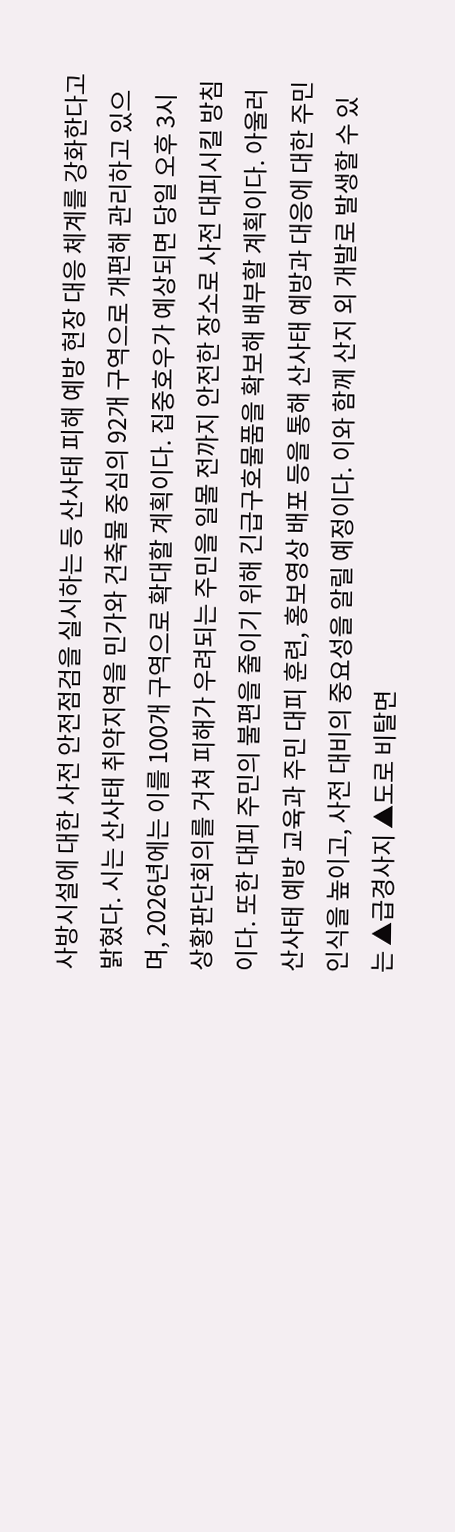사방시설에 대한 사전 안전점검을 실시하는 등 산사태 피해 예방 현장 대응 체계를 강화한다고 밝혔다. 시는 산사태 취약지역을 민가와 건축물 중심의 92개 구역으로 개편해 관리하고 있으며, 2026년에는 이를 100개 구역으로 확대할 계획이다. 집중호우가 예상되면 당일 오후 3시 상황판단회의를 거쳐 피해가 우려되는 주민을 일몰 전까지 안전한 장소로 사전 대피시킬 방침이다. 또한 대피 주민의 불편을 줄이기 위해 긴급구호물품을 확보해 배부할 계획이다. 아울러 산사태 예방 교육과 주민 대피 훈련, 홍보영상 배포 등을 통해 산사태 예방과 대응에 대한 주민 인식을 높이고, 사전 대비의 중요성을 알릴 예정이다. 이와 함께 산지 외 개발로 발생할 수 있는 ▲급경사지 ▲도로 비탈면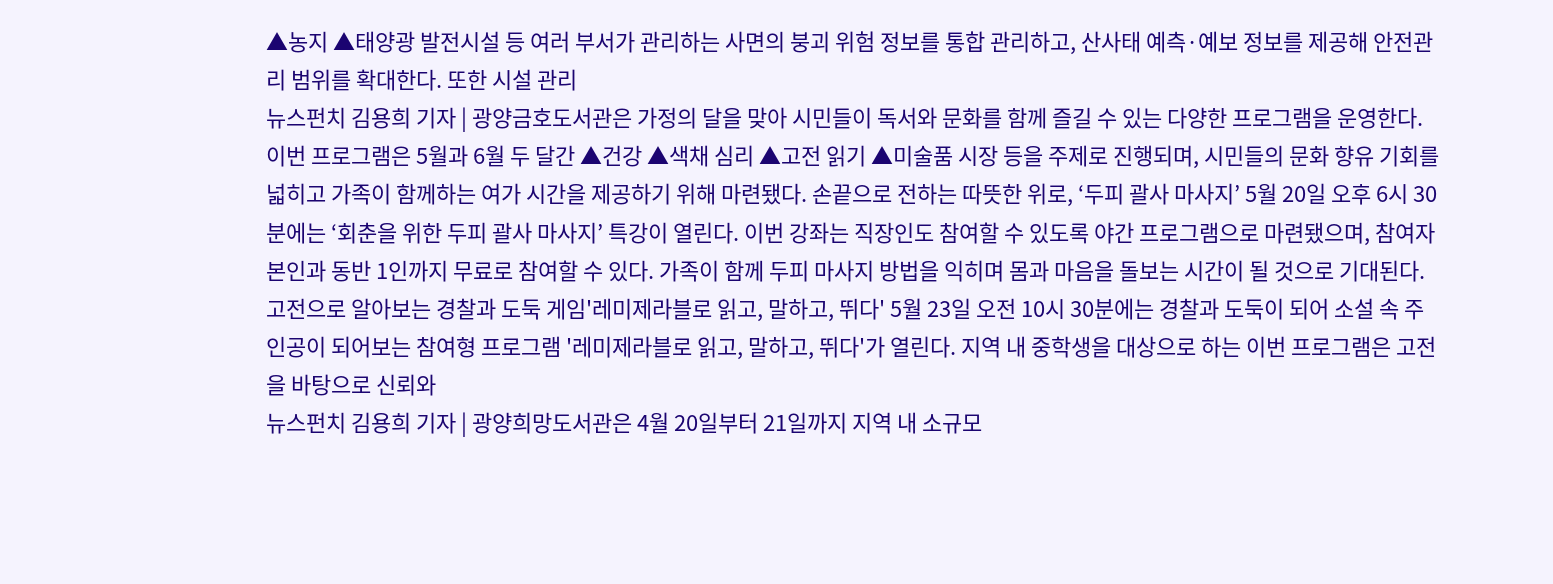▲농지 ▲태양광 발전시설 등 여러 부서가 관리하는 사면의 붕괴 위험 정보를 통합 관리하고, 산사태 예측·예보 정보를 제공해 안전관리 범위를 확대한다. 또한 시설 관리
뉴스펀치 김용희 기자 | 광양금호도서관은 가정의 달을 맞아 시민들이 독서와 문화를 함께 즐길 수 있는 다양한 프로그램을 운영한다. 이번 프로그램은 5월과 6월 두 달간 ▲건강 ▲색채 심리 ▲고전 읽기 ▲미술품 시장 등을 주제로 진행되며, 시민들의 문화 향유 기회를 넓히고 가족이 함께하는 여가 시간을 제공하기 위해 마련됐다. 손끝으로 전하는 따뜻한 위로, ‘두피 괄사 마사지’ 5월 20일 오후 6시 30분에는 ‘회춘을 위한 두피 괄사 마사지’ 특강이 열린다. 이번 강좌는 직장인도 참여할 수 있도록 야간 프로그램으로 마련됐으며, 참여자 본인과 동반 1인까지 무료로 참여할 수 있다. 가족이 함께 두피 마사지 방법을 익히며 몸과 마음을 돌보는 시간이 될 것으로 기대된다. 고전으로 알아보는 경찰과 도둑 게임'레미제라블로 읽고, 말하고, 뛰다' 5월 23일 오전 10시 30분에는 경찰과 도둑이 되어 소설 속 주인공이 되어보는 참여형 프로그램 '레미제라블로 읽고, 말하고, 뛰다'가 열린다. 지역 내 중학생을 대상으로 하는 이번 프로그램은 고전을 바탕으로 신뢰와
뉴스펀치 김용희 기자 | 광양희망도서관은 4월 20일부터 21일까지 지역 내 소규모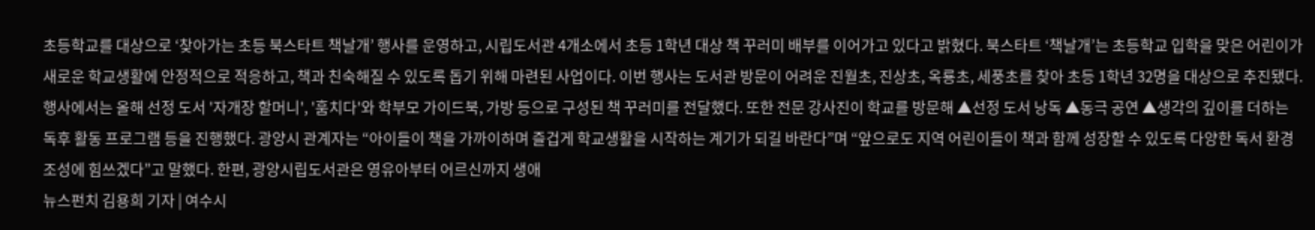초등학교를 대상으로 ‘찾아가는 초등 북스타트 책날개’ 행사를 운영하고, 시립도서관 4개소에서 초등 1학년 대상 책 꾸러미 배부를 이어가고 있다고 밝혔다. 북스타트 ‘책날개’는 초등학교 입학을 맞은 어린이가 새로운 학교생활에 안정적으로 적응하고, 책과 친숙해질 수 있도록 돕기 위해 마련된 사업이다. 이번 행사는 도서관 방문이 어려운 진월초, 진상초, 옥룡초, 세풍초를 찾아 초등 1학년 32명을 대상으로 추진됐다. 행사에서는 올해 선정 도서 '자개장 할머니', '훔치다'와 학부모 가이드북, 가방 등으로 구성된 책 꾸러미를 전달했다. 또한 전문 강사진이 학교를 방문해 ▲선정 도서 낭독 ▲동극 공연 ▲생각의 깊이를 더하는 독후 활동 프로그램 등을 진행했다. 광양시 관계자는 “아이들이 책을 가까이하며 즐겁게 학교생활을 시작하는 계기가 되길 바란다”며 “앞으로도 지역 어린이들이 책과 함께 성장할 수 있도록 다양한 독서 환경 조성에 힘쓰겠다”고 말했다. 한편, 광양시립도서관은 영유아부터 어르신까지 생애
뉴스펀치 김용희 기자 | 여수시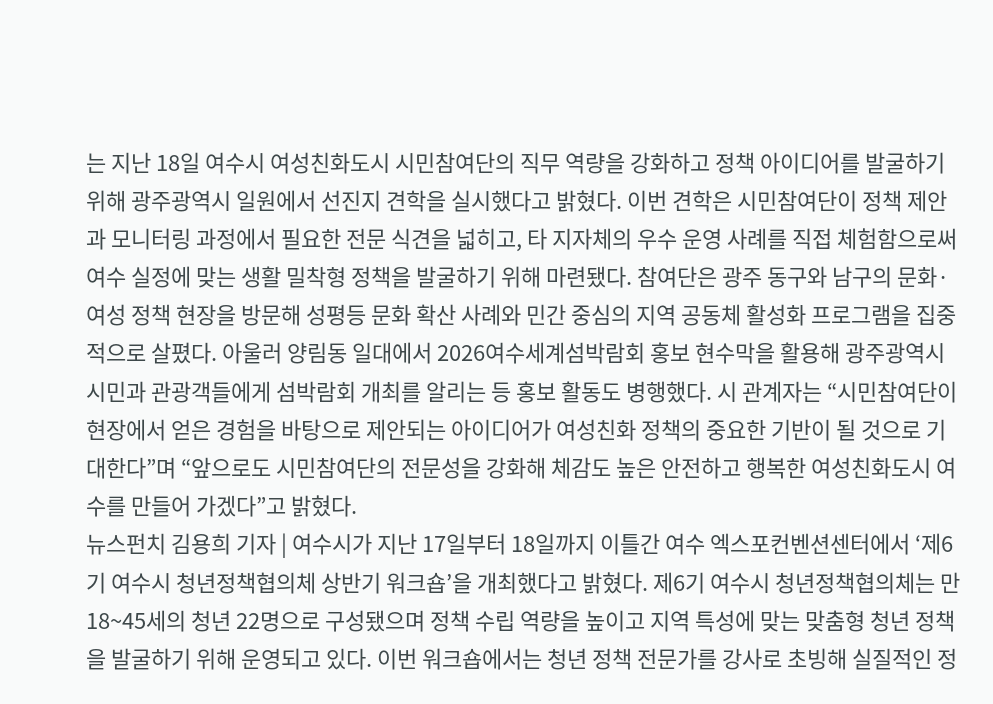는 지난 18일 여수시 여성친화도시 시민참여단의 직무 역량을 강화하고 정책 아이디어를 발굴하기 위해 광주광역시 일원에서 선진지 견학을 실시했다고 밝혔다. 이번 견학은 시민참여단이 정책 제안과 모니터링 과정에서 필요한 전문 식견을 넓히고, 타 지자체의 우수 운영 사례를 직접 체험함으로써 여수 실정에 맞는 생활 밀착형 정책을 발굴하기 위해 마련됐다. 참여단은 광주 동구와 남구의 문화·여성 정책 현장을 방문해 성평등 문화 확산 사례와 민간 중심의 지역 공동체 활성화 프로그램을 집중적으로 살폈다. 아울러 양림동 일대에서 2026여수세계섬박람회 홍보 현수막을 활용해 광주광역시 시민과 관광객들에게 섬박람회 개최를 알리는 등 홍보 활동도 병행했다. 시 관계자는 “시민참여단이 현장에서 얻은 경험을 바탕으로 제안되는 아이디어가 여성친화 정책의 중요한 기반이 될 것으로 기대한다”며 “앞으로도 시민참여단의 전문성을 강화해 체감도 높은 안전하고 행복한 여성친화도시 여수를 만들어 가겠다”고 밝혔다.
뉴스펀치 김용희 기자 | 여수시가 지난 17일부터 18일까지 이틀간 여수 엑스포컨벤션센터에서 ‘제6기 여수시 청년정책협의체 상반기 워크숍’을 개최했다고 밝혔다. 제6기 여수시 청년정책협의체는 만 18~45세의 청년 22명으로 구성됐으며 정책 수립 역량을 높이고 지역 특성에 맞는 맞춤형 청년 정책을 발굴하기 위해 운영되고 있다. 이번 워크숍에서는 청년 정책 전문가를 강사로 초빙해 실질적인 정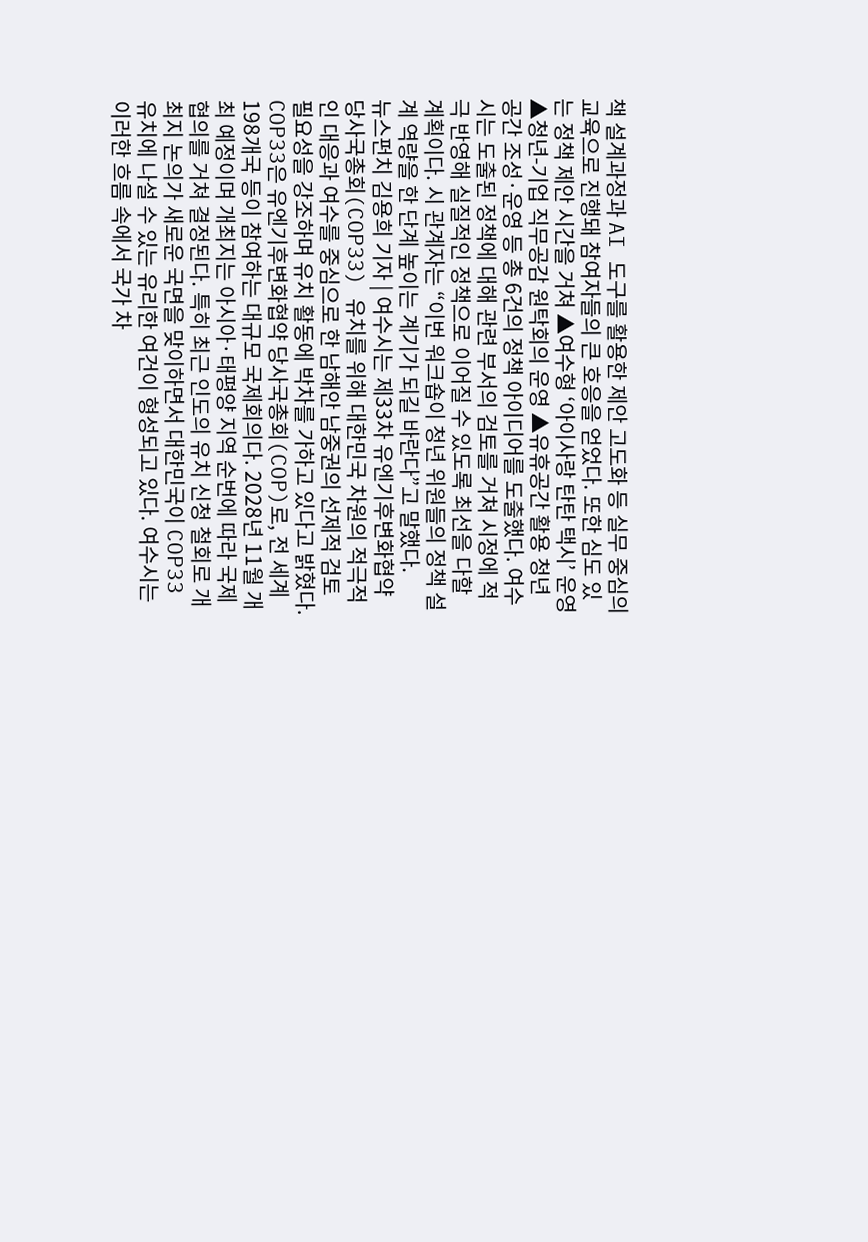책 설계과정과 AI 도구를 활용한 제안 고도화 등 실무 중심의 교육으로 진행돼 참여자들의 큰 호응을 얻었다. 또한 심도 있는 정책 제안 시간을 거쳐 ▲여수형 ‘아이사랑 탄탄 택시’ 운영 ▲청년-기업 직무공감 원탁회의 운영 ▲유휴공간 활용 청년 공간 조성·운영 등 총 6건의 정책 아이디어를 도출했다. 여수시는 도출된 정책에 대해 관련 부서의 검토를 거쳐 시정에 적극 반영해 실질적인 정책으로 이어질 수 있도록 최선을 다할 계획이다. 시 관계자는 “이번 워크숍이 청년 위원들의 정책 설계 역량을 한 단계 높이는 계기가 되길 바란다”고 말했다.
뉴스펀치 김용희 기자 | 여수시는 제33차 유엔기후변화협약 당사국총회(COP33) 유치를 위해 대한민국 차원의 적극적인 대응과 여수를 중심으로 한 남해안 남중권의 선제적 검토 필요성을 강조하며 유치 활동에 박차를 가하고 있다고 밝혔다. COP33은 유엔기후변화협약 당사국총회(COP)로, 전 세계 198개국 등이 참여하는 대규모 국제회의다. 2028년 11월 개최 예정이며 개최지는 아시아·태평양 지역 순번에 따라 국제 협의를 거쳐 결정된다. 특히 최근 인도의 유치 신청 철회로 개최지 논의가 새로운 국면을 맞이하면서 대한민국이 COP33 유치에 나설 수 있는 유리한 여건이 형성되고 있다. 여수시는 이러한 흐름 속에서 국가 차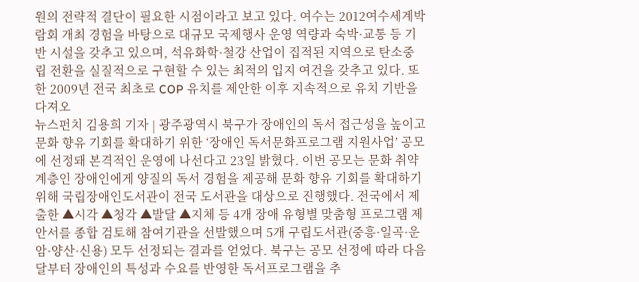원의 전략적 결단이 필요한 시점이라고 보고 있다. 여수는 2012여수세계박람회 개최 경험을 바탕으로 대규모 국제행사 운영 역량과 숙박·교통 등 기반 시설을 갖추고 있으며, 석유화학·철강 산업이 집적된 지역으로 탄소중립 전환을 실질적으로 구현할 수 있는 최적의 입지 여건을 갖추고 있다. 또한 2009년 전국 최초로 COP 유치를 제안한 이후 지속적으로 유치 기반을 다져오
뉴스펀치 김용희 기자 | 광주광역시 북구가 장애인의 독서 접근성을 높이고 문화 향유 기회를 확대하기 위한 ‘장애인 독서문화프로그램 지원사업’ 공모에 선정돼 본격적인 운영에 나선다고 23일 밝혔다. 이번 공모는 문화 취약계층인 장애인에게 양질의 독서 경험을 제공해 문화 향유 기회를 확대하기 위해 국립장애인도서관이 전국 도서관을 대상으로 진행했다. 전국에서 제출한 ▲시각 ▲청각 ▲발달 ▲지체 등 4개 장애 유형별 맞춤형 프로그램 제안서를 종합 검토해 참여기관을 선발했으며 5개 구립도서관(중흥·일곡·운암·양산·신용) 모두 선정되는 결과를 얻었다. 북구는 공모 선정에 따라 다음 달부터 장애인의 특성과 수요를 반영한 독서프로그램을 추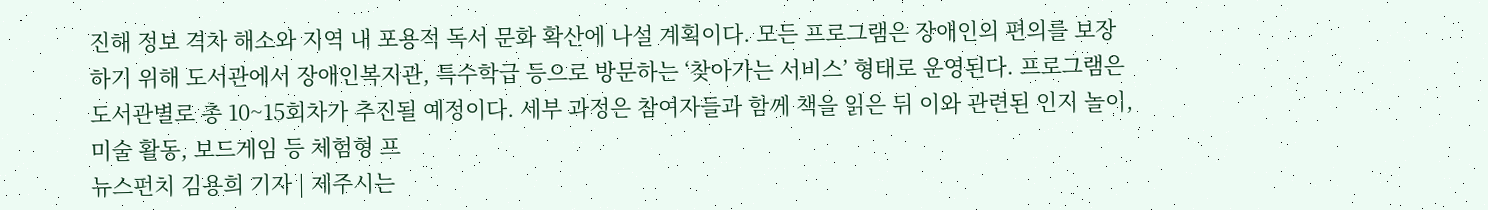진해 정보 격차 해소와 지역 내 포용적 독서 문화 확산에 나설 계획이다. 모든 프로그램은 장애인의 편의를 보장하기 위해 도서관에서 장애인복지관, 특수학급 등으로 방문하는 ‘찾아가는 서비스’ 형태로 운영된다. 프로그램은 도서관별로 총 10~15회차가 추진될 예정이다. 세부 과정은 참여자들과 함께 책을 읽은 뒤 이와 관련된 인지 놀이, 미술 활동, 보드게임 등 체험형 프
뉴스펀치 김용희 기자 | 제주시는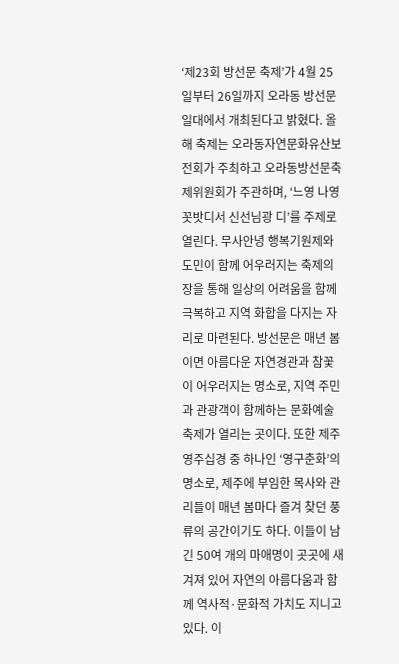‘제23회 방선문 축제’가 4월 25일부터 26일까지 오라동 방선문 일대에서 개최된다고 밝혔다. 올해 축제는 오라동자연문화유산보전회가 주최하고 오라동방선문축제위원회가 주관하며, ‘느영 나영 꼿밧디서 신선님광 디’를 주제로 열린다. 무사안녕 행복기원제와 도민이 함께 어우러지는 축제의 장을 통해 일상의 어려움을 함께 극복하고 지역 화합을 다지는 자리로 마련된다. 방선문은 매년 봄이면 아름다운 자연경관과 참꽃이 어우러지는 명소로, 지역 주민과 관광객이 함께하는 문화예술 축제가 열리는 곳이다. 또한 제주 영주십경 중 하나인 ‘영구춘화’의 명소로, 제주에 부임한 목사와 관리들이 매년 봄마다 즐겨 찾던 풍류의 공간이기도 하다. 이들이 남긴 50여 개의 마애명이 곳곳에 새겨져 있어 자연의 아름다움과 함께 역사적·문화적 가치도 지니고 있다. 이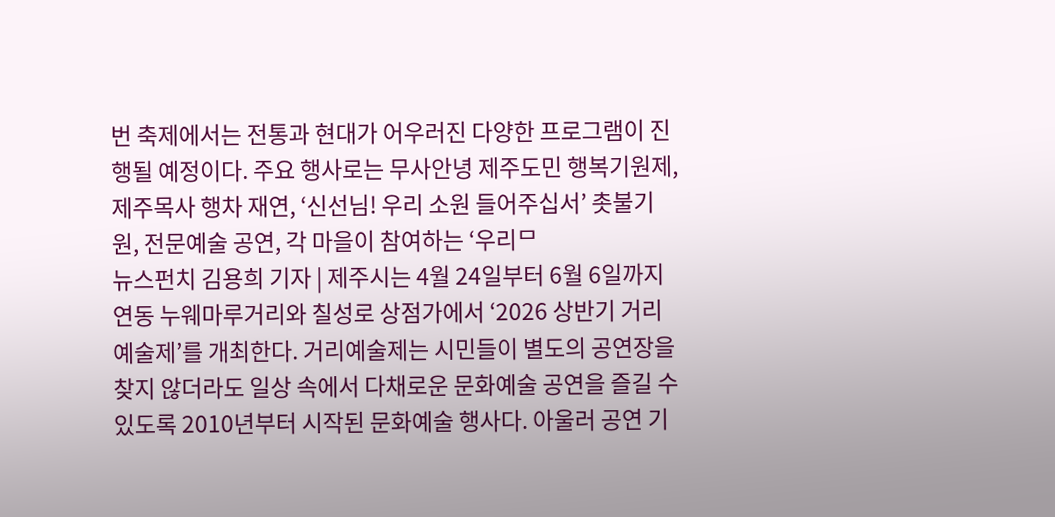번 축제에서는 전통과 현대가 어우러진 다양한 프로그램이 진행될 예정이다. 주요 행사로는 무사안녕 제주도민 행복기원제, 제주목사 행차 재연, ‘신선님! 우리 소원 들어주십서’ 촛불기원, 전문예술 공연, 각 마을이 참여하는 ‘우리ᄆ
뉴스펀치 김용희 기자 | 제주시는 4월 24일부터 6월 6일까지 연동 누웨마루거리와 칠성로 상점가에서 ‘2026 상반기 거리예술제’를 개최한다. 거리예술제는 시민들이 별도의 공연장을 찾지 않더라도 일상 속에서 다채로운 문화예술 공연을 즐길 수 있도록 2010년부터 시작된 문화예술 행사다. 아울러 공연 기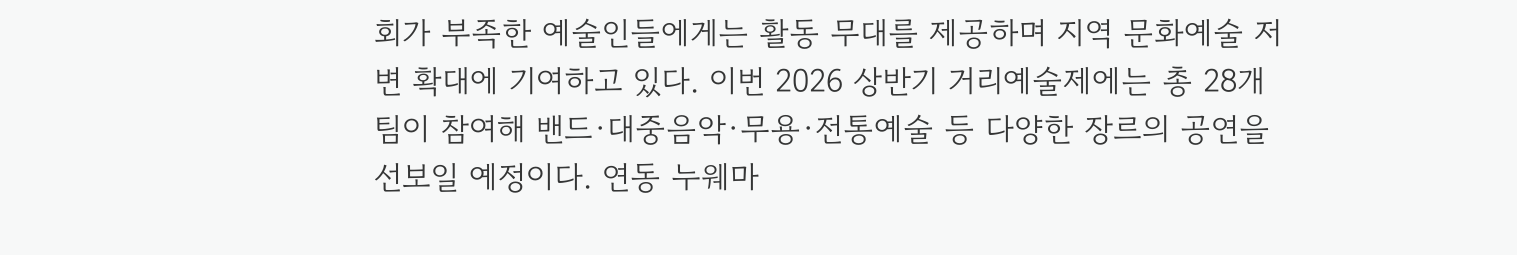회가 부족한 예술인들에게는 활동 무대를 제공하며 지역 문화예술 저변 확대에 기여하고 있다. 이번 2026 상반기 거리예술제에는 총 28개 팀이 참여해 밴드·대중음악·무용·전통예술 등 다양한 장르의 공연을 선보일 예정이다. 연동 누웨마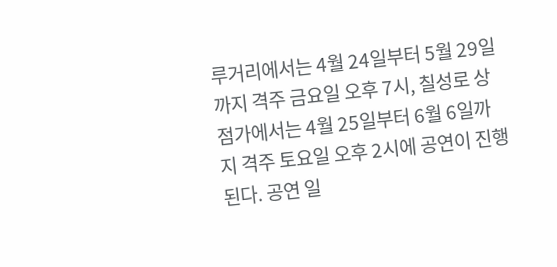루거리에서는 4월 24일부터 5월 29일까지 격주 금요일 오후 7시, 칠성로 상점가에서는 4월 25일부터 6월 6일까지 격주 토요일 오후 2시에 공연이 진행된다. 공연 일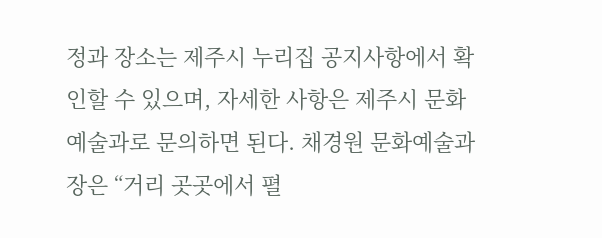정과 장소는 제주시 누리집 공지사항에서 확인할 수 있으며, 자세한 사항은 제주시 문화예술과로 문의하면 된다. 채경원 문화예술과장은 “거리 곳곳에서 펼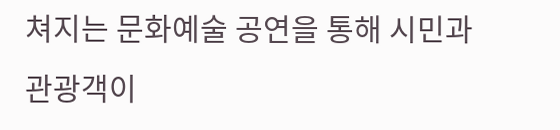쳐지는 문화예술 공연을 통해 시민과 관광객이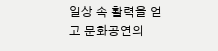일상 속 활력을 얻고 문화공연의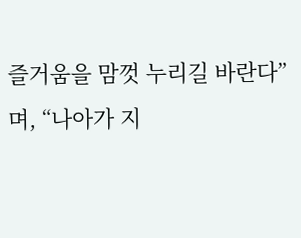즐거움을 맘껏 누리길 바란다”며, “나아가 지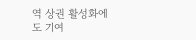역 상권 활성화에도 기여